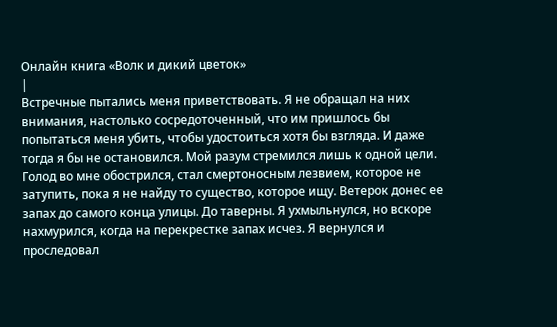Онлайн книга «Волк и дикий цветок»
|
Встречные пытались меня приветствовать. Я не обращал на них внимания, настолько сосредоточенный, что им пришлось бы попытаться меня убить, чтобы удостоиться хотя бы взгляда. И даже тогда я бы не остановился. Мой разум стремился лишь к одной цели. Голод во мне обострился, стал смертоносным лезвием, которое не затупить, пока я не найду то существо, которое ищу. Ветерок донес ее запах до самого конца улицы. До таверны. Я ухмыльнулся, но вскоре нахмурился, когда на перекрестке запах исчез. Я вернулся и проследовал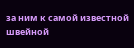за ним к самой известной швейной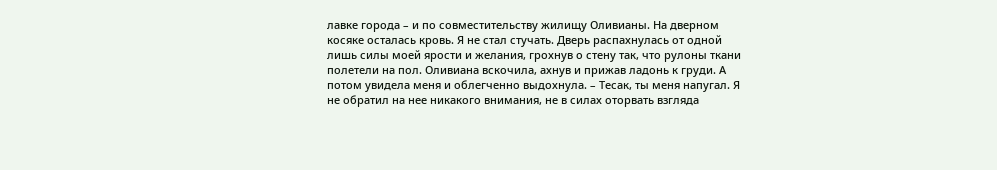лавке города – и по совместительству жилищу Оливианы. На дверном косяке осталась кровь. Я не стал стучать. Дверь распахнулась от одной лишь силы моей ярости и желания, грохнув о стену так, что рулоны ткани полетели на пол. Оливиана вскочила, ахнув и прижав ладонь к груди. А потом увидела меня и облегченно выдохнула. – Тесак, ты меня напугал. Я не обратил на нее никакого внимания, не в силах оторвать взгляда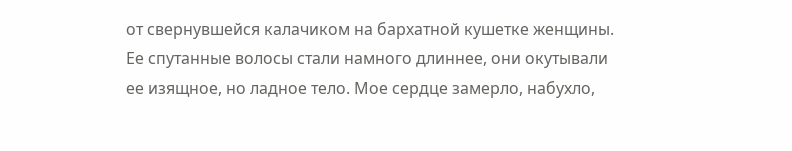от свернувшейся калачиком на бархатной кушетке женщины. Ее спутанные волосы стали намного длиннее, они окутывали ее изящное, но ладное тело. Мое сердце замерло, набухло,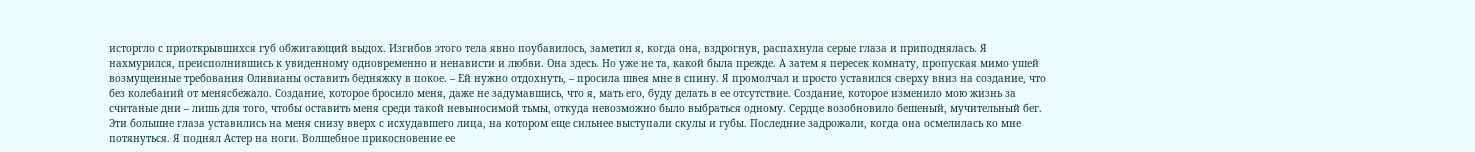исторгло с приоткрывшихся губ обжигающий выдох. Изгибов этого тела явно поубавилось, заметил я, когда она, вздрогнув, распахнула серые глаза и приподнялась. Я нахмурился, преисполнившись к увиденному одновременно и ненависти и любви. Она здесь. Но уже не та, какой была прежде. А затем я пересек комнату, пропуская мимо ушей возмущенные требования Оливианы оставить бедняжку в покое. – Ей нужно отдохнуть, – просила швея мне в спину. Я промолчал и просто уставился сверху вниз на создание, что без колебаний от менясбежало. Создание, которое бросило меня, даже не задумавшись, что я, мать его, буду делать в ее отсутствие. Создание, которое изменило мою жизнь за считаные дни – лишь для того, чтобы оставить меня среди такой невыносимой тьмы, откуда невозможно было выбраться одному. Сердце возобновило бешеный, мучительный бег. Эти большие глаза уставились на меня снизу вверх с исхудавшего лица, на котором еще сильнее выступали скулы и губы. Последние задрожали, когда она осмелилась ко мне потянуться. Я поднял Астер на ноги. Волшебное прикосновение ее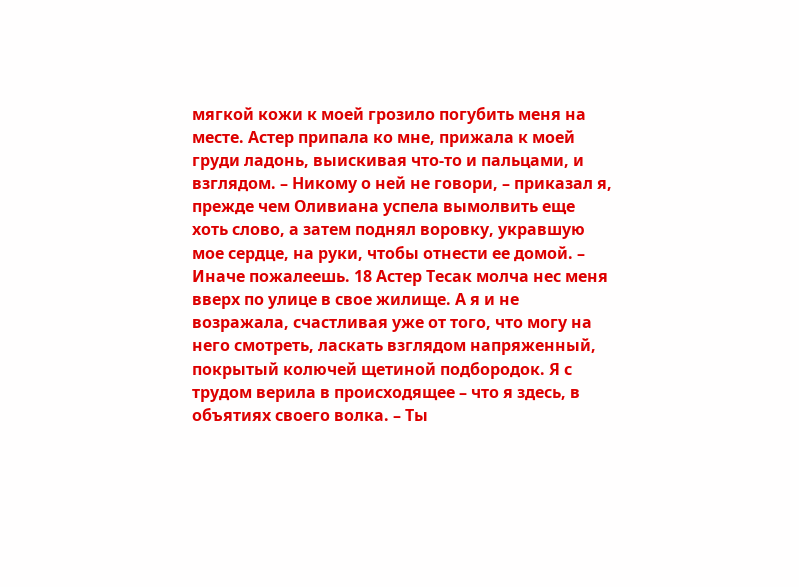мягкой кожи к моей грозило погубить меня на месте. Астер припала ко мне, прижала к моей груди ладонь, выискивая что-то и пальцами, и взглядом. – Никому о ней не говори, – приказал я, прежде чем Оливиана успела вымолвить еще хоть слово, а затем поднял воровку, укравшую мое сердце, на руки, чтобы отнести ее домой. – Иначе пожалеешь. 18 Астер Тесак молча нес меня вверх по улице в свое жилище. А я и не возражала, счастливая уже от того, что могу на него смотреть, ласкать взглядом напряженный, покрытый колючей щетиной подбородок. Я с трудом верила в происходящее – что я здесь, в объятиях своего волка. – Ты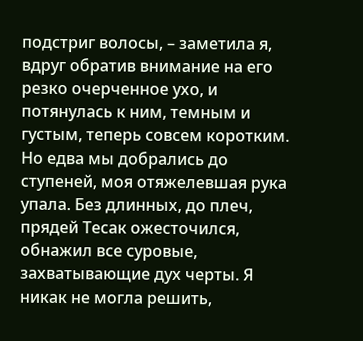подстриг волосы, – заметила я, вдруг обратив внимание на его резко очерченное ухо, и потянулась к ним, темным и густым, теперь совсем коротким. Но едва мы добрались до ступеней, моя отяжелевшая рука упала. Без длинных, до плеч, прядей Тесак ожесточился, обнажил все суровые, захватывающие дух черты. Я никак не могла решить,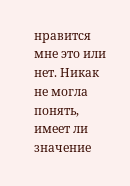нравится мне это или нет. Никак не могла понять, имеет ли значение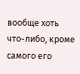вообще хоть что-либо, кроме самого его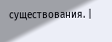существования. |